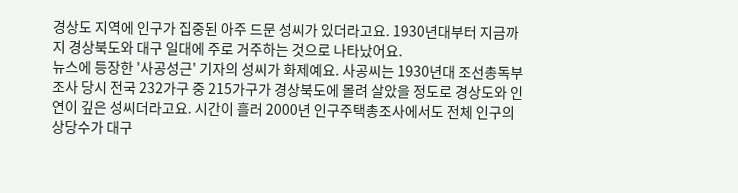경상도 지역에 인구가 집중된 아주 드문 성씨가 있더라고요. 1930년대부터 지금까지 경상북도와 대구 일대에 주로 거주하는 것으로 나타났어요.
뉴스에 등장한 '사공성근' 기자의 성씨가 화제예요. 사공씨는 1930년대 조선총독부 조사 당시 전국 232가구 중 215가구가 경상북도에 몰려 살았을 정도로 경상도와 인연이 깊은 성씨더라고요. 시간이 흘러 2000년 인구주택총조사에서도 전체 인구의 상당수가 대구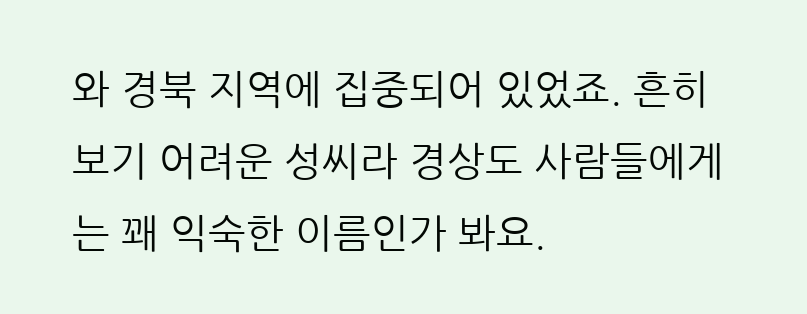와 경북 지역에 집중되어 있었죠. 흔히 보기 어려운 성씨라 경상도 사람들에게는 꽤 익숙한 이름인가 봐요.